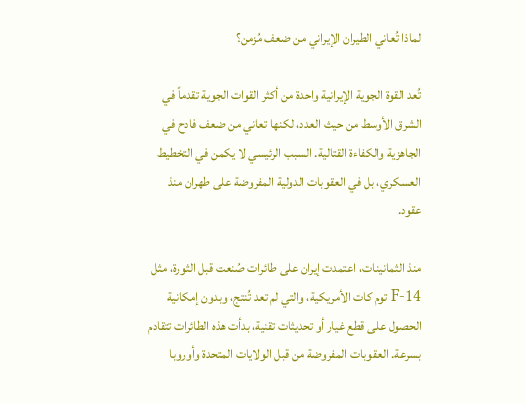لماذا تُعاني الطيران الإيراني من ضعف مُزمن؟

تُعد القوة الجوية الإيرانية واحدة من أكثر القوات الجوية تقدماً في الشرق الأوسط من حيث العدد، لكنها تعاني من ضعف فادح في الجاهزية والكفاءة القتالية. السبب الرئيسي لا يكمن في التخطيط العسكري، بل في العقوبات الدولية المفروضة على طهران منذ عقود.

منذ الثمانينات، اعتمدت إيران على طائرات صُنعت قبل الثورة، مثل F-14 توم كات الأمريكية، والتي لم تعد تُنتج، وبدون إمكانية الحصول على قطع غيار أو تحديثات تقنية، بدأت هذه الطائرات تتقادم بسرعة. العقوبات المفروضة من قبل الولايات المتحدة وأوروبا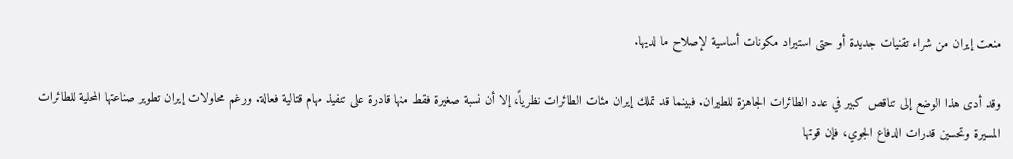منعت إيران من شراء تقنيات جديدة أو حتى استيراد مكونات أساسية لإصلاح ما لديها.

وقد أدى هذا الوضع إلى تناقص كبير في عدد الطائرات الجاهزة للطيران. فبينما قد تملك إيران مئات الطائرات نظرياً، إلا أن نسبة صغيرة فقط منها قادرة على تنفيذ مهام قتالية فعالة. ورغم محاولات إيران تطوير صناعتها المحلية للطائرات المسيرة وتحسين قدرات الدفاع الجوي، فإن قوتها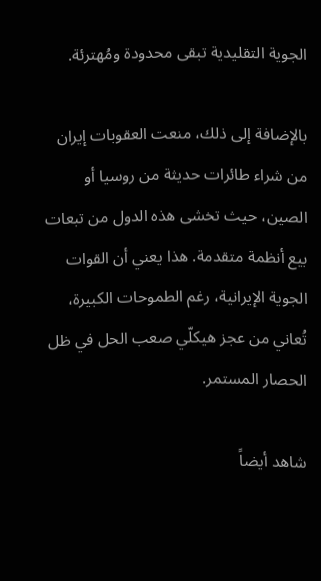الجوية التقليدية تبقى محدودة ومُهترئة.

بالإضافة إلى ذلك، منعت العقوبات إيران من شراء طائرات حديثة من روسيا أو الصين، حيث تخشى هذه الدول من تبعات بيع أنظمة متقدمة. هذا يعني أن القوات الجوية الإيرانية، رغم الطموحات الكبيرة، تُعاني من عجز هيكلّي صعب الحل في ظل الحصار المستمر.

شاهد أيضاً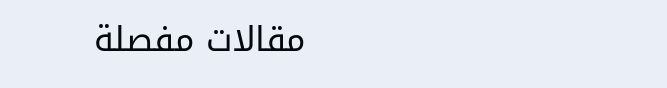مقالات مفصلة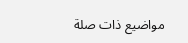مواضيع ذات صلة